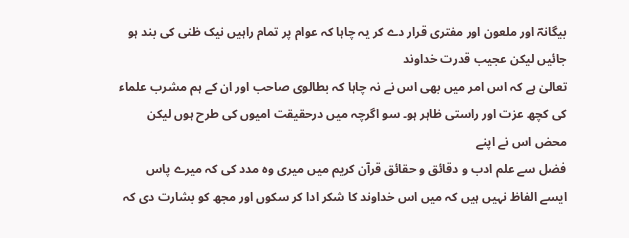بیگانہؔ اور ملعون اور مفتری قرار دے کر یہ چاہا کہ عوام پر تمام راہیں نیک ظنی کی بند ہو جائیں لیکن عجیب قدرت خداوند
تعالیٰ ہے کہ اس امر میں بھی اس نے نہ چاہا کہ بطالوی صاحب اور ان کے ہم مشرب علماء کی کچھ عزت اور راستی ظاہر ہو۔ سو اگرچہ میں درحقیقت امیوں کی طرح ہوں لیکن محض اس نے اپنے
فضل سے علم ادب و دقائق و حقائق قرآن کریم میں میری وہ مدد کی کہ میرے پاس ایسے الفاظ نہیں ہیں کہ میں اس خداوند کا شکر ادا کر سکوں اور مجھ کو بشارت دی کہ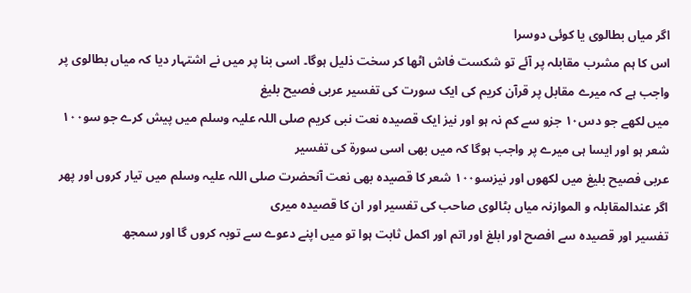اگر میاں بطالوی یا کوئی دوسرا
اس کا ہم مشرب مقابلہ پر آئے تو شکست فاش اٹھا کر سخت ذلیل ہوگا۔ اسی بنا پر میں نے اشتہار دیا کہ میاں بطالوی پر واجب ہے کہ میرے مقابل پر قرآن کریم کی ایک سورت کی تفسیر عربی فصیح بلیغ
میں لکھے جو دس۱۰ جزو سے کم نہ ہو اور نیز ایک قصیدہ نعت نبی کریم صلی اللہ علیہ وسلم میں پیش کرے جو سو۱۰۰ شعر ہو اور ایسا ہی میرے پر واجب ہوگا کہ میں بھی اسی سورۃ کی تفسیر
عربی فصیح بلیغ میں لکھوں اور نیزسو۱۰۰ شعر کا قصیدہ بھی نعت آنحضرت صلی اللہ علیہ وسلم میں تیار کروں اور پھر اگر عندالمقابلہ و الموازنہ میاں بٹالوی صاحب کی تفسیر اور ان کا قصیدہ میری
تفسیر اور قصیدہ سے افصح اور ابلغ اور اتم اور اکمل ثابت ہوا تو میں اپنے دعوے سے توبہ کروں گا اور سمجھ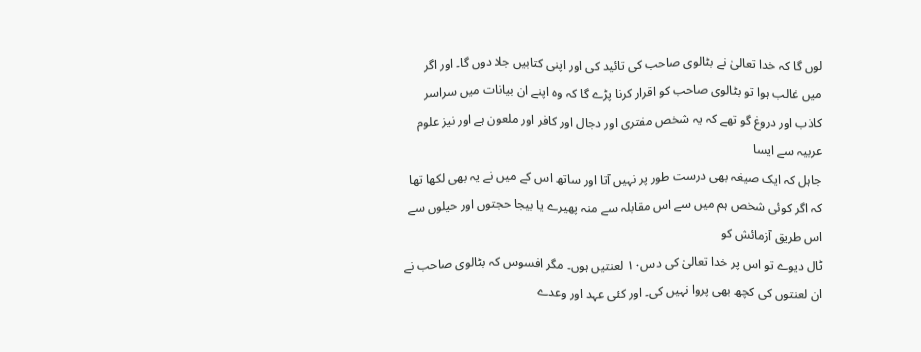لوں گا کہ خدا تعالیٰ نے بٹالوی صاحب کی تائید کی اور اپنی کتابیں جلا دوں گا۔ اور اگر
میں غالب ہوا تو بٹالوی صاحب کو اقرار کرنا پڑے گا کہ وہ اپنے ان بیانات میں سراسر کاذب اور دروغ گو تھے کہ یہ شخص مفتری اور دجال اور کافر اور ملعون ہے اور نیز علوم عربیہ سے ایسا
جاہل کہ ایک صیغہ بھی درست طور پر نہیں آتا اور ساتھ اس کے میں نے یہ بھی لکھا تھا کہ اگر کوئی شخص ہم میں سے اس مقابلہ سے منہ پھیرے یا بیجا حجتوں اور حیلوں سے اس طریق آزمائش کو
ٹال دیوے تو اس پر خدا تعالیٰ کی دس۱۰ لعنتیں ہوں۔ مگر افسوس کہ بٹالوی صاحب نے ان لعنتوں کی کچھ بھی پروا نہیں کی۔ اور کئی عہد اور وعدے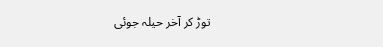توڑ کر آخر حیلہ جوئی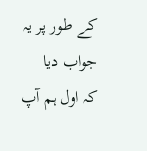کے طور پر یہ جواب دیا
کہ اول ہم آپ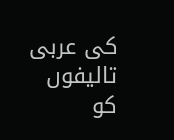کی عربی تالیفوں کو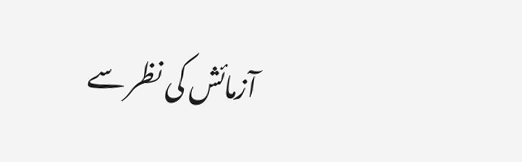آزمائش کی نظر سے